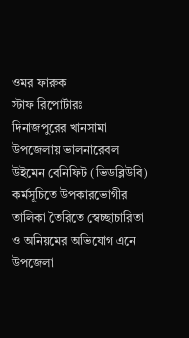ওমর ফারুক
স্টাফ রিপোর্টারঃ
দিনাজপুরের খানসামা উপজেলায় ভালনারেবল উইমেন বেনিফিট (ভিডব্লিউবি) কর্মসূচিতে উপকারভোগীর তালিকা তৈরিতে স্বেচ্ছাচারিতা ও অনিয়মের অভিযোগ এনে উপজেলা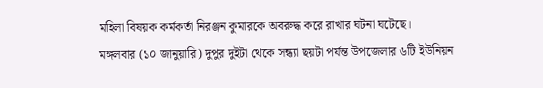মহিলা বিষয়ক কর্মকর্তা নিরঞ্জন কুমারকে অবরুদ্ধ করে রাখার ঘটনা ঘটেছে।
মঙ্গলবার (১০ জানুয়ারি) দুপুর দুইটা থেকে সন্ধ্যা ছয়টা পর্যন্ত উপজেলার ৬টি ইউনিয়ন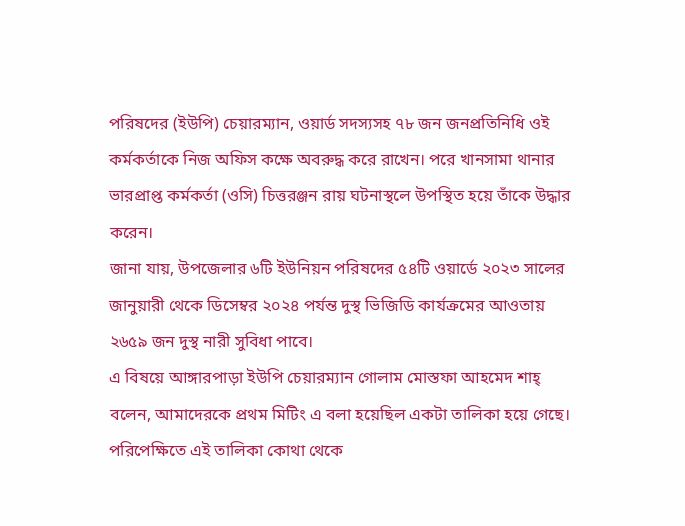পরিষদের (ইউপি) চেয়ারম্যান, ওয়ার্ড সদস্যসহ ৭৮ জন জনপ্রতিনিধি ওই কর্মকর্তাকে নিজ অফিস কক্ষে অবরুদ্ধ করে রাখেন। পরে খানসামা থানার ভারপ্রাপ্ত কর্মকর্তা (ওসি) চিত্তরঞ্জন রায় ঘটনাস্থলে উপস্থিত হয়ে তাঁকে উদ্ধার করেন।
জানা যায়, উপজেলার ৬টি ইউনিয়ন পরিষদের ৫৪টি ওয়ার্ডে ২০২৩ সালের জানুয়ারী থেকে ডিসেম্বর ২০২৪ পর্যন্ত দুস্থ ভিজিডি কার্যক্রমের আওতায় ২৬৫৯ জন দুস্থ নারী সুবিধা পাবে।
এ বিষয়ে আঙ্গারপাড়া ইউপি চেয়ারম্যান গোলাম মোস্তফা আহমেদ শাহ্ বলেন, আমাদেরকে প্রথম মিটিং এ বলা হয়েছিল একটা তালিকা হয়ে গেছে। পরিপেক্ষিতে এই তালিকা কোথা থেকে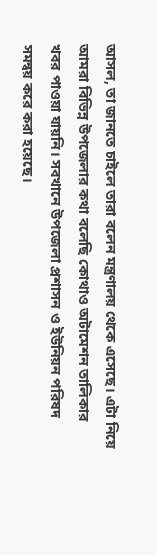আসল, তা জানতে চাইলে তারা বলেন মন্ত্রণালয় থেকে এসেছে। এটা নিয়ে আমরা বিভিন্ন উপজেলার কথা বলেছি কোথাও অটামেশন তালিকার খবর পাওয়া যায়নি। সবখানে উপজেলা প্রশাসন ও ইউনিয়ন পরিষদ সমন্বয় করে করা হয়েছে।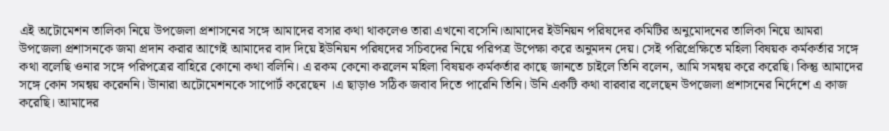এই অটোমেশন তালিকা নিয়ে উপজেলা প্রশাসনের সঙ্গে আমাদের বসার কথা থাকলেও তারা এখনো বসেনি।আমাদের ইউনিয়ন পরিষদের কমিটির অনুমোদনের তালিকা নিয়ে আমরা উপজেলা প্রশাসনকে জমা প্রদান করার আগেই আমাদের বাদ দিয়ে ইউনিয়ন পরিষদের সচিবদের নিয়ে পরিপত্র উপেক্ষা করে অনুমদন দেয়। সেই পরিপ্রেক্ষিতে মহিলা বিষয়ক কর্মকর্তার সঙ্গে কথা বলেছি ওনার সঙ্গে পরিপত্রের বাহিরে কোনো কথা বলিনি। এ রকম কেনো করলেন মহিলা বিষয়ক কর্মকর্তার কাছে জানতে চাইলে তিনি বলেন, আমি সমন্বয় করে করেছি। কিন্তু আমাদের সঙ্গে কোন সমন্বয় করেননি। উানারা অটোমেশনকে সাপোর্ট করেছেন ।এ ছাড়াও সঠিক জবাব দিতে পারেনি তিনি। উনি একটি কথা বারবার বলেছেন উপজেলা প্রশাসনের নির্দেশে এ কাজ করেছি। আমাদের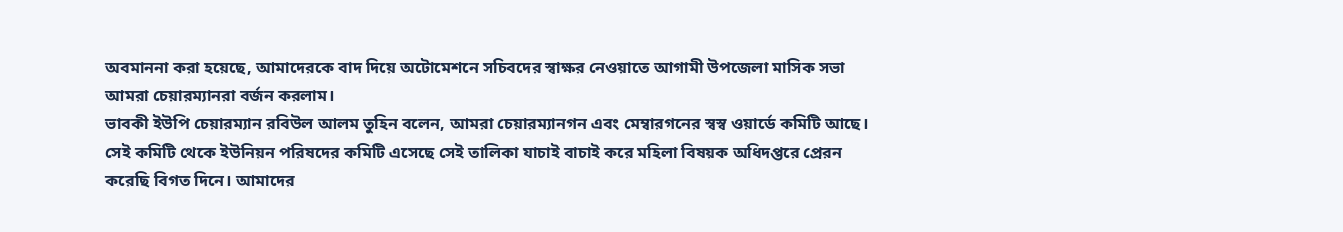অবমাননা করা হয়েছে, আমাদেরকে বাদ দিয়ে অটোমেশনে সচিবদের স্বাক্ষর নেওয়াতে আগামী উপজেলা মাসিক সভা আমরা চেয়ারম্যানরা বর্জন করলাম।
ভাবকী ইউপি চেয়ারম্যান রবিউল আলম তুহিন বলেন, আমরা চেয়ারম্যানগন এবং মেম্বারগনের স্বস্ব ওয়ার্ডে কমিটি আছে। সেই কমিটি থেকে ইউনিয়ন পরিষদের কমিটি এসেছে সেই তালিকা যাচাই বাচাই করে মহিলা বিষয়ক অধিদপ্তরে প্রেরন করেছি বিগত দিনে। আমাদের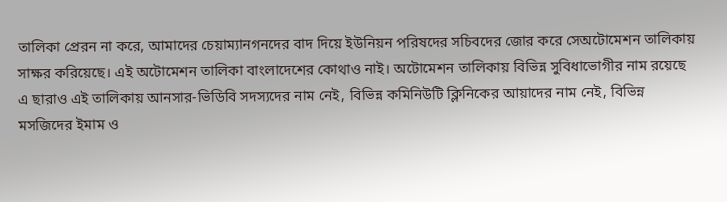তালিকা প্রেরন না করে, আমাদের চেয়াম্যানগনদের বাদ দিয়ে ইউনিয়ন পরিষদের সচিবদের জোর করে সেঅটোমেশন তালিকায় সাক্ষর করিয়েছে। এই অটোমেশন তালিকা বাংলাদেশের কোথাও নাই। অটোমেশন তালিকায় বিভিন্ন সুবিধাভোগীর নাম রয়েছে এ ছারাও এই তালিকায় আনসার-ভিডিবি সদস্যদের নাম নেই, বিভিন্ন কমিনিউটি ক্লিনিকের আয়াদের নাম নেই, বিভিন্ন মসজিদের ইমাম ও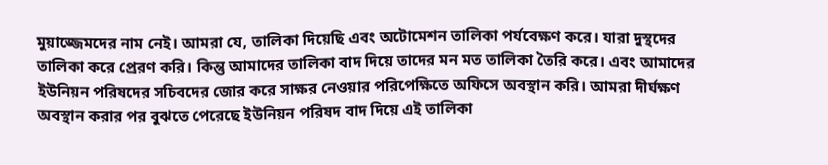মুয়াজ্জেমদের নাম নেই। আমরা যে, তালিকা দিয়েছি এবং অটোমেশন তালিকা পর্যবেক্ষণ করে। যারা দুস্থদের তালিকা করে প্রেরণ করি। কিন্তু আমাদের তালিকা বাদ দিয়ে তাদের মন মত তালিকা তৈরি করে। এবং আমাদের ইউনিয়ন পরিষদের সচিবদের জোর করে সাক্ষর নেওয়ার পরিপেক্ষিতে অফিসে অবস্থান করি। আমরা দীর্ঘক্ষণ অবস্থান করার পর বুঝতে পেরেছে ইউনিয়ন পরিষদ বাদ দিয়ে এই তালিকা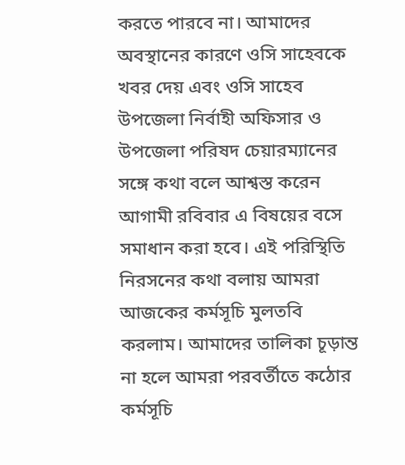করতে পারবে না। আমাদের অবস্থানের কারণে ওসি সাহেবকে খবর দেয় এবং ওসি সাহেব উপজেলা নির্বাহী অফিসার ও উপজেলা পরিষদ চেয়ারম্যানের সঙ্গে কথা বলে আশ্বস্ত করেন আগামী রবিবার এ বিষয়ের বসে সমাধান করা হবে। এই পরিস্থিতি নিরসনের কথা বলায় আমরা আজকের কর্মসূচি মুলতবি করলাম। আমাদের তালিকা চূড়ান্ত না হলে আমরা পরবর্তীতে কঠোর কর্মসূচি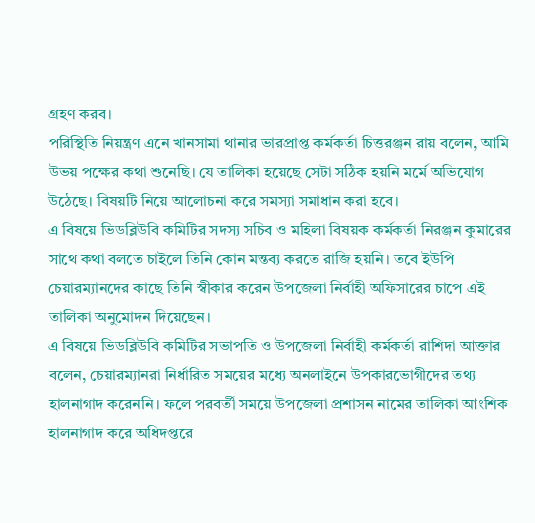গ্রহণ করব।
পরিস্থিতি নিয়ন্ত্রণ এনে খানসামা থানার ভারপ্রাপ্ত কর্মকর্তা চিত্তরঞ্জন রায় বলেন, আমি উভয় পক্ষের কথা শুনেছি। যে তালিকা হয়েছে সেটা সঠিক হয়নি মর্মে অভিযোগ উঠেছে। বিষয়টি নিয়ে আলোচনা করে সমস্যা সমাধান করা হবে।
এ বিষয়ে ভিডব্লিউবি কমিটির সদস্য সচিব ও মহিলা বিষয়ক কর্মকর্তা নিরঞ্জন কুমারের সাথে কথা বলতে চাইলে তিনি কোন মন্তব্য করতে রাজি হয়নি। তবে ইউপি চেয়ারম্যানদের কাছে তিনি স্বীকার করেন উপজেলা নির্বাহী অফিসারের চাপে এই তালিকা অনুমোদন দিয়েছেন।
এ বিষয়ে ভিডব্লিউবি কমিটির সভাপতি ও উপজেলা নির্বাহী কর্মকর্তা রাশিদা আক্তার বলেন, চেয়ারম্যানরা নির্ধারিত সময়ের মধ্যে অনলাইনে উপকারভোগীদের তথ্য হালনাগাদ করেননি। ফলে পরবর্তী সময়ে উপজেলা প্রশাসন নামের তালিকা আংশিক হালনাগাদ করে অধিদপ্তরে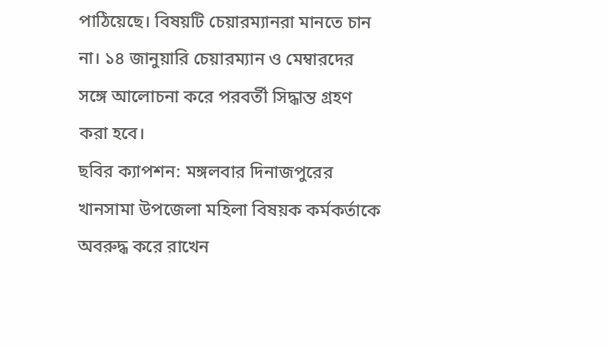পাঠিয়েছে। বিষয়টি চেয়ারম্যানরা মানতে চান না। ১৪ জানুয়ারি চেয়ারম্যান ও মেম্বারদের সঙ্গে আলোচনা করে পরবর্তী সিদ্ধান্ত গ্রহণ করা হবে।
ছবির ক্যাপশন: মঙ্গলবার দিনাজপুরের খানসামা উপজেলা মহিলা বিষয়ক কর্মকর্তাকে অবরুদ্ধ করে রাখেন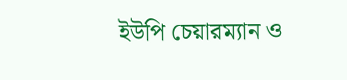ইউপি চেয়ারম্যান ও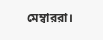মেম্বাররা।